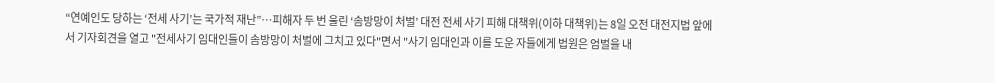“연예인도 당하는 ‘전세 사기’는 국가적 재난”…피해자 두 번 울린 ‘솜방망이 처벌’ 대전 전세 사기 피해 대책위(이하 대책위)는 8일 오전 대전지법 앞에서 기자회견을 열고 "전세사기 임대인들이 솜방망이 처벌에 그치고 있다"면서 "사기 임대인과 이를 도운 자들에게 법원은 엄벌을 내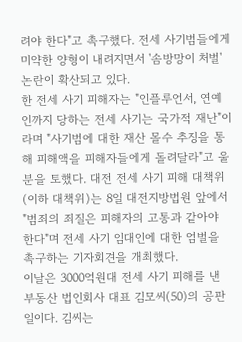려야 한다"고 촉구했다. 전세 사기범들에게 미약한 양형이 내려지면서 '솜방망이 처벌' 논란이 확산되고 있다.
한 전세 사기 피해자는 "인플루언서, 연예인까지 당하는 전세 사기는 국가적 재난"이라며 "사기범에 대한 재산 몰수 추징을 통해 피해액을 피해자들에게 돌려달라"고 울분을 토했다. 대전 전세 사기 피해 대책위(이하 대책위)는 8일 대전지방법원 앞에서 "범죄의 죄질은 피해자의 고통과 같아야 한다"며 전세 사기 임대인에 대한 엄벌을 촉구하는 기자회견을 개최했다.
이날은 3000억원대 전세 사기 피해를 낸 부동산 법인회사 대표 김모씨(50)의 공판일이다. 김씨는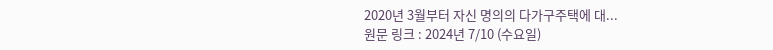2020년 3월부터 자신 명의의 다가구주택에 대...
원문 링크 : 2024년 7/10 (수요일)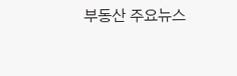부동산 주요뉴스